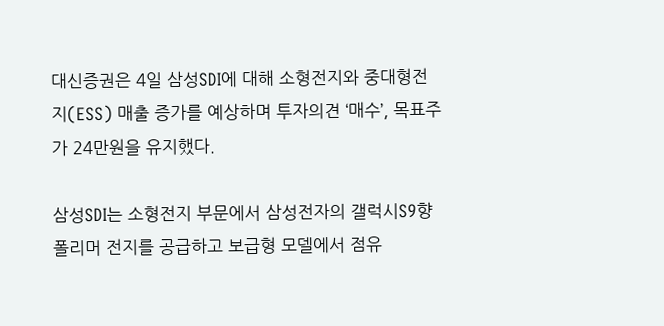대신증권은 4일 삼성SDI에 대해 소형전지와 중대형전지(ESS) 매출 증가를 예상하며 투자의견 ‘매수’, 목표주가 24만원을 유지했다.

삼성SDI는 소형전지 부문에서 삼성전자의 갤럭시S9향 폴리머 전지를 공급하고 보급형 모델에서 점유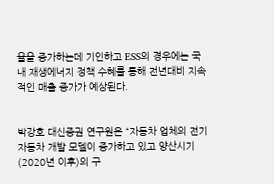율을 증가하는데 기인하고 ESS의 경우에는 국내 재생에너지 정책 수혜를 통해 전년대비 지속적인 매출 증가가 예상된다.


박강호 대신증권 연구원은 “자동차 업체의 전기자동차 개발 모델이 증가하고 있고 양산시기(2020년 이후)의 구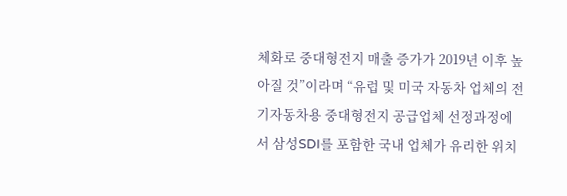체화로 중대형전지 매출 증가가 2019년 이후 높아질 것”이라며 “유럽 및 미국 자동차 업체의 전기자동차용 중대형전지 공급업체 선정과정에서 삼성SDI를 포함한 국내 업체가 유리한 위치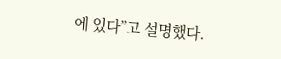에 있다”고 설명했다.